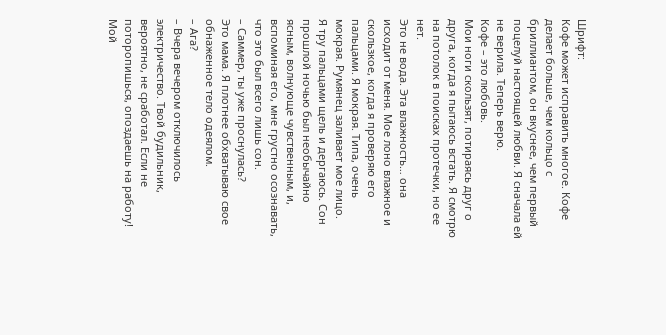Шрифт:
Кофе может исправить многое. Кофе делает больше, чем кольцо с бриллиантом, он вкуснее, чем первый поцелуй настоящей любви. Я сначала ей не верила. Теперь верю.
Кофе – это любовь.
Мои ноги скользят, потираясь друг о друга, когда я пытаюсь встать. Я смотрю на потолок в поисках протечки, но ее нет.
Это не вода. Эта влажность… она исходит от меня. Мое лоно влажное и скользкое, когда я проверяю его пальцами. Я мокрая. Типа, очень мокрая. Румянец заливает мое лицо.
Я тру пальцами щель и дергаюсь. Сон прошлой ночью был необычайно ясным, волнующе чувственным, и, вспоминая его, мне грустно осознавать, что это был всего лишь сон.
– Саммер, ты уже проснулась?
Это мама. Я плотнее обхватываю свое обнаженное тело одеялом.
– Ага?
– Вчера вечером отключилось электричество. Твой будильник, вероятно, не сработал. Если не поторопишься, опоздаешь на работу!
Мой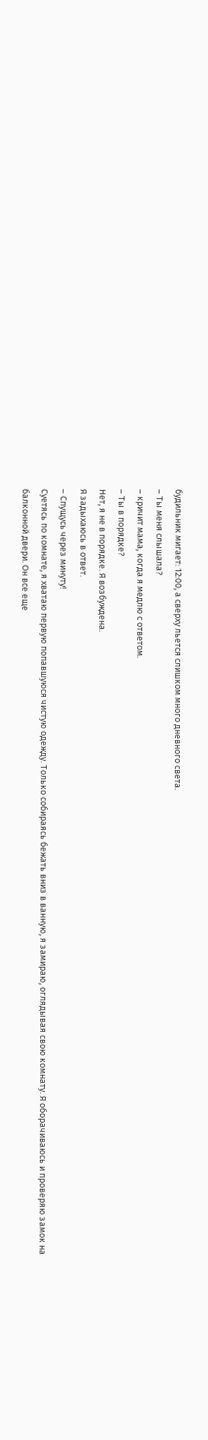будильник мигает: 12:00, а сверху льется слишком много дневного света.
– Ты меня слышала?
– кричит мама, когда я медлю с ответом.
– Ты в порядке?
Нет, я не в порядке. Я возбуждена.
Я задыхаюсь в ответ.
– Спущусь через минуту!
Суетясь по комнате, я хватаю первую попавшуюся чистую одежду. Только собираясь бежать вниз в ванную, я замираю, оглядывая свою комнату. Я оборачиваюсь и проверяю замок на балконной двери. Он все еще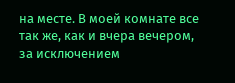на месте. В моей комнате все так же, как и вчера вечером, за исключением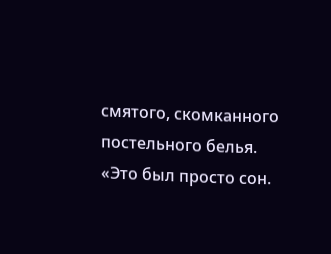смятого, скомканного постельного белья.
«Это был просто сон.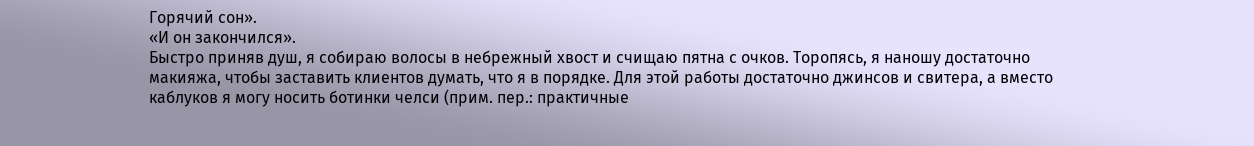Горячий сон».
«И он закончился».
Быстро приняв душ, я собираю волосы в небрежный хвост и счищаю пятна с очков. Торопясь, я наношу достаточно макияжа, чтобы заставить клиентов думать, что я в порядке. Для этой работы достаточно джинсов и свитера, а вместо каблуков я могу носить ботинки челси (прим. пер.: практичные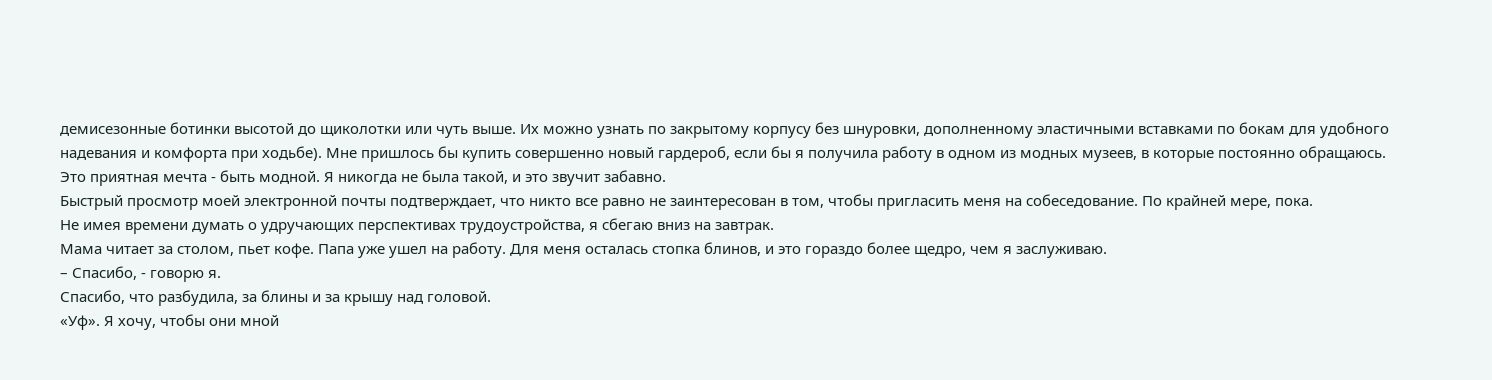демисезонные ботинки высотой до щиколотки или чуть выше. Их можно узнать по закрытому корпусу без шнуровки, дополненному эластичными вставками по бокам для удобного надевания и комфорта при ходьбе). Мне пришлось бы купить совершенно новый гардероб, если бы я получила работу в одном из модных музеев, в которые постоянно обращаюсь. Это приятная мечта - быть модной. Я никогда не была такой, и это звучит забавно.
Быстрый просмотр моей электронной почты подтверждает, что никто все равно не заинтересован в том, чтобы пригласить меня на собеседование. По крайней мере, пока.
Не имея времени думать о удручающих перспективах трудоустройства, я сбегаю вниз на завтрак.
Мама читает за столом, пьет кофе. Папа уже ушел на работу. Для меня осталась стопка блинов, и это гораздо более щедро, чем я заслуживаю.
– Спасибо, - говорю я.
Спасибо, что разбудила, за блины и за крышу над головой.
«Уф». Я хочу, чтобы они мной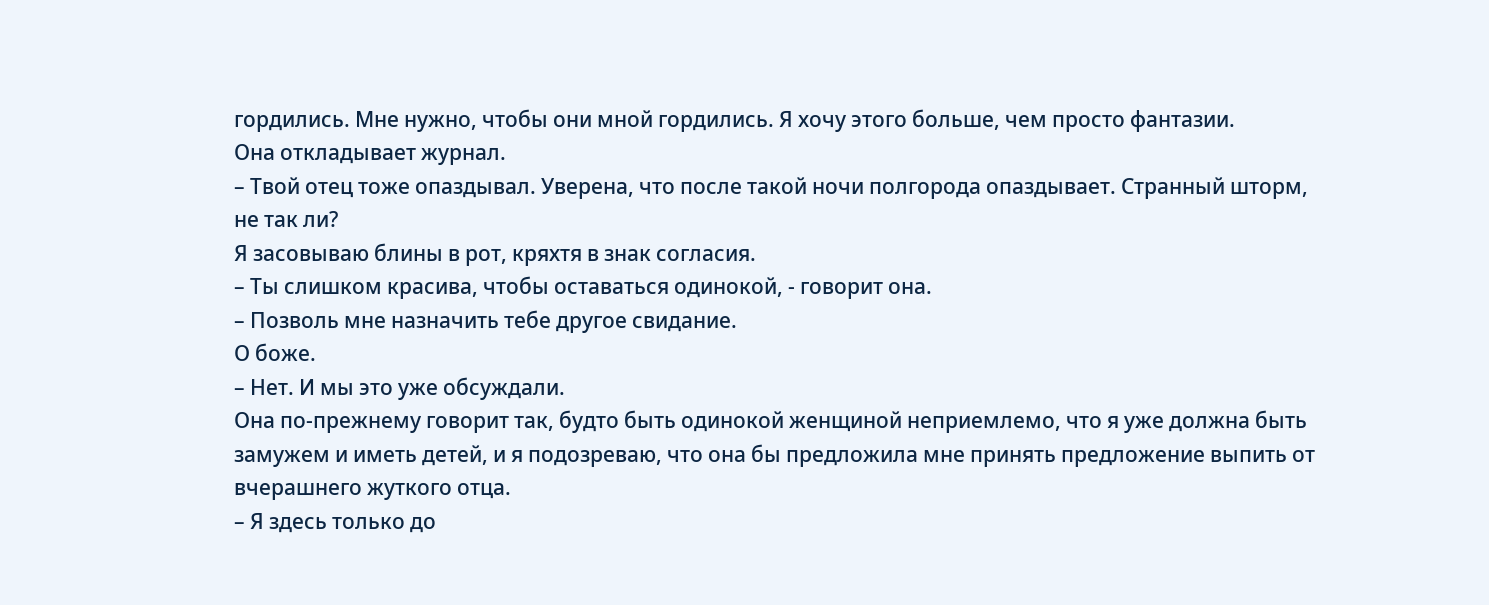гордились. Мне нужно, чтобы они мной гордились. Я хочу этого больше, чем просто фантазии.
Она откладывает журнал.
– Твой отец тоже опаздывал. Уверена, что после такой ночи полгорода опаздывает. Странный шторм, не так ли?
Я засовываю блины в рот, кряхтя в знак согласия.
– Ты слишком красива, чтобы оставаться одинокой, - говорит она.
– Позволь мне назначить тебе другое свидание.
О боже.
– Нет. И мы это уже обсуждали.
Она по-прежнему говорит так, будто быть одинокой женщиной неприемлемо, что я уже должна быть замужем и иметь детей, и я подозреваю, что она бы предложила мне принять предложение выпить от вчерашнего жуткого отца.
– Я здесь только до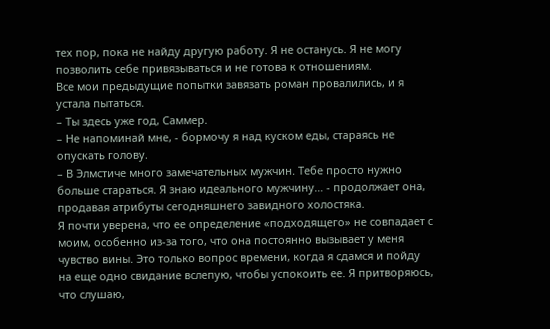тех пор, пока не найду другую работу. Я не останусь. Я не могу позволить себе привязываться и не готова к отношениям.
Все мои предыдущие попытки завязать роман провалились, и я устала пытаться.
– Ты здесь уже год, Саммер.
– Не напоминай мне, - бормочу я над куском еды, стараясь не опускать голову.
– В Элмстиче много замечательных мужчин. Тебе просто нужно больше стараться. Я знаю идеального мужчину… - продолжает она, продавая атрибуты сегодняшнего завидного холостяка.
Я почти уверена, что ее определение «подходящего» не совпадает с моим, особенно из-за того, что она постоянно вызывает у меня чувство вины. Это только вопрос времени, когда я сдамся и пойду на еще одно свидание вслепую, чтобы успокоить ее. Я притворяюсь, что слушаю,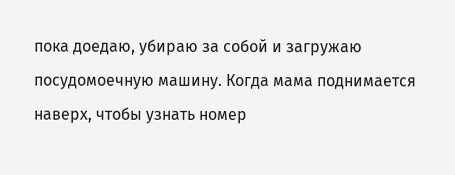пока доедаю, убираю за собой и загружаю посудомоечную машину. Когда мама поднимается наверх, чтобы узнать номер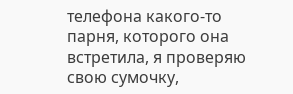телефона какого-то парня, которого она встретила, я проверяю свою сумочку,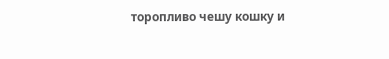торопливо чешу кошку и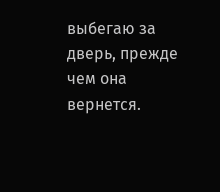выбегаю за дверь, прежде чем она вернется.